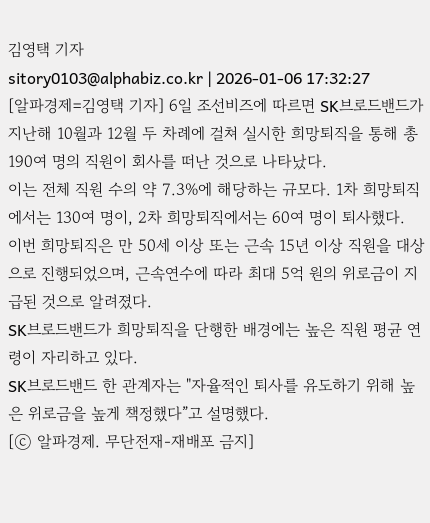김영택 기자
sitory0103@alphabiz.co.kr | 2026-01-06 17:32:27
[알파경제=김영택 기자] 6일 조선비즈에 따르면 SK브로드밴드가 지난해 10월과 12월 두 차례에 걸쳐 실시한 희망퇴직을 통해 총 190여 명의 직원이 회사를 떠난 것으로 나타났다.
이는 전체 직원 수의 약 7.3%에 해당하는 규모다. 1차 희망퇴직에서는 130여 명이, 2차 희망퇴직에서는 60여 명이 퇴사했다.
이번 희망퇴직은 만 50세 이상 또는 근속 15년 이상 직원을 대상으로 진행되었으며, 근속연수에 따라 최대 5억 원의 위로금이 지급된 것으로 알려졌다.
SK브로드밴드가 희망퇴직을 단행한 배경에는 높은 직원 평균 연령이 자리하고 있다.
SK브로드밴드 한 관계자는 "자율적인 퇴사를 유도하기 위해 높은 위로금을 높게 책정했다”고 설명했다.
[ⓒ 알파경제. 무단전재-재배포 금지]